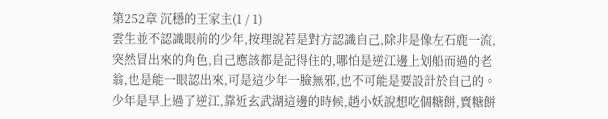第252章 沉穩的王家主(1 / 1)
雲生並不認識眼前的少年,按理說若是對方認識自己,除非是像左石鹿一流,突然冒出來的角色,自己應該都是記得住的,哪怕是逆江邊上划船而過的老翁,也是能一眼認出來,可是這少年一臉無邪,也不可能是要設計於自己的。
少年是早上過了逆江,靠近玄武湖這邊的時候,趙小妖說想吃個糖餅,賣糖餅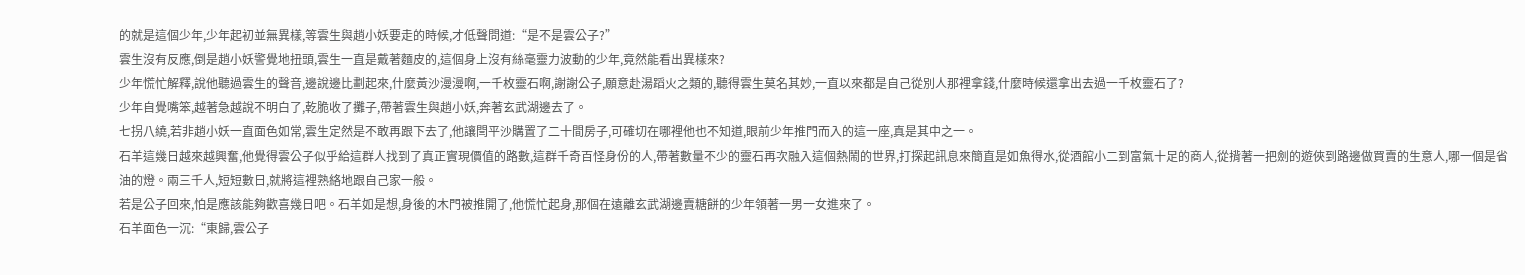的就是這個少年,少年起初並無異樣,等雲生與趙小妖要走的時候,才低聲問道:“是不是雲公子?”
雲生沒有反應,倒是趙小妖警覺地扭頭,雲生一直是戴著麵皮的,這個身上沒有絲毫靈力波動的少年,竟然能看出異樣來?
少年慌忙解釋,說他聽過雲生的聲音,邊說邊比劃起來,什麼黃沙漫漫啊,一千枚靈石啊,謝謝公子,願意赴湯蹈火之類的,聽得雲生莫名其妙,一直以來都是自己從別人那裡拿錢,什麼時候還拿出去過一千枚靈石了?
少年自覺嘴笨,越著急越說不明白了,乾脆收了攤子,帶著雲生與趙小妖,奔著玄武湖邊去了。
七拐八繞,若非趙小妖一直面色如常,雲生定然是不敢再跟下去了,他讓閆平沙購置了二十間房子,可確切在哪裡他也不知道,眼前少年推門而入的這一座,真是其中之一。
石羊這幾日越來越興奮,他覺得雲公子似乎給這群人找到了真正實現價值的路數,這群千奇百怪身份的人,帶著數量不少的靈石再次融入這個熱鬧的世界,打探起訊息來簡直是如魚得水,從酒館小二到富氣十足的商人,從揹著一把劍的遊俠到路邊做買賣的生意人,哪一個是省油的燈。兩三千人,短短數日,就將這裡熟絡地跟自己家一般。
若是公子回來,怕是應該能夠歡喜幾日吧。石羊如是想,身後的木門被推開了,他慌忙起身,那個在遠離玄武湖邊賣糖餅的少年領著一男一女進來了。
石羊面色一沉:“東歸,雲公子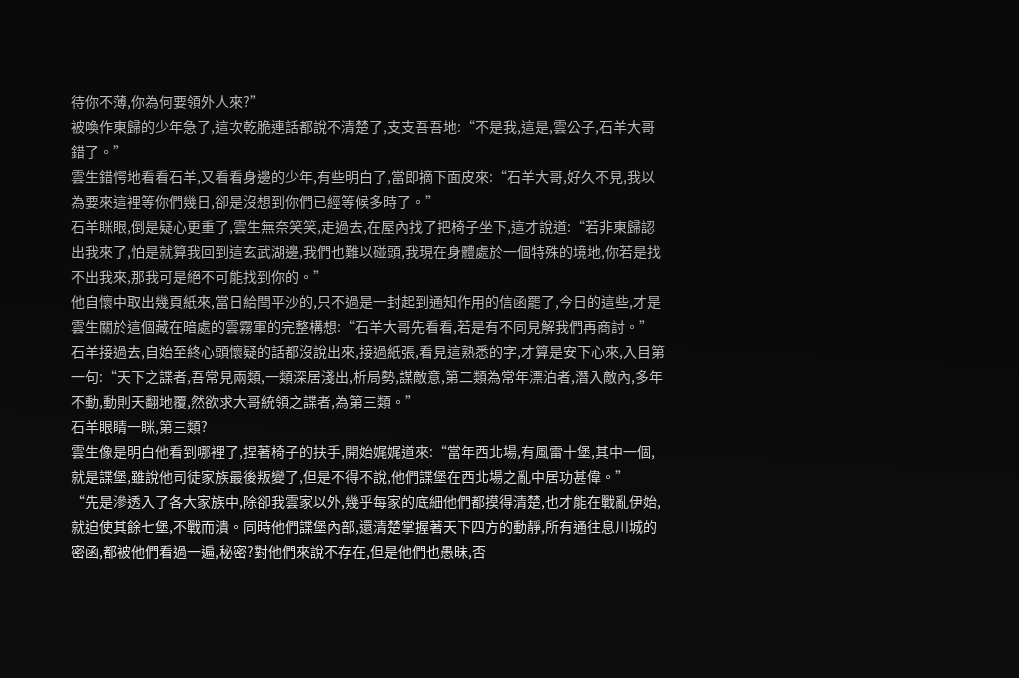待你不薄,你為何要領外人來?”
被喚作東歸的少年急了,這次乾脆連話都說不清楚了,支支吾吾地:“不是我,這是,雲公子,石羊大哥錯了。”
雲生錯愕地看看石羊,又看看身邊的少年,有些明白了,當即摘下面皮來:“石羊大哥,好久不見,我以為要來這裡等你們幾日,卻是沒想到你們已經等候多時了。”
石羊眯眼,倒是疑心更重了,雲生無奈笑笑,走過去,在屋內找了把椅子坐下,這才說道:“若非東歸認出我來了,怕是就算我回到這玄武湖邊,我們也難以碰頭,我現在身體處於一個特殊的境地,你若是找不出我來,那我可是絕不可能找到你的。”
他自懷中取出幾頁紙來,當日給閆平沙的,只不過是一封起到通知作用的信函罷了,今日的這些,才是雲生關於這個藏在暗處的雲霧軍的完整構想:“石羊大哥先看看,若是有不同見解我們再商討。”
石羊接過去,自始至終心頭懷疑的話都沒說出來,接過紙張,看見這熟悉的字,才算是安下心來,入目第一句:“天下之諜者,吾常見兩類,一類深居淺出,析局勢,謀敵意,第二類為常年漂泊者,潛入敵內,多年不動,動則天翻地覆,然欲求大哥統領之諜者,為第三類。”
石羊眼睛一眯,第三類?
雲生像是明白他看到哪裡了,捏著椅子的扶手,開始娓娓道來:“當年西北場,有風雷十堡,其中一個,就是諜堡,雖說他司徒家族最後叛變了,但是不得不說,他們諜堡在西北場之亂中居功甚偉。”
“先是滲透入了各大家族中,除卻我雲家以外,幾乎每家的底細他們都摸得清楚,也才能在戰亂伊始,就迫使其餘七堡,不戰而潰。同時他們諜堡內部,還清楚掌握著天下四方的動靜,所有通往息川城的密函,都被他們看過一遍,秘密?對他們來說不存在,但是他們也愚昧,否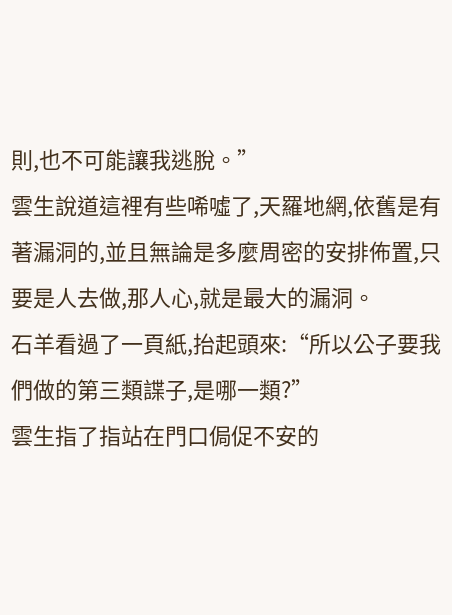則,也不可能讓我逃脫。”
雲生說道這裡有些唏噓了,天羅地網,依舊是有著漏洞的,並且無論是多麼周密的安排佈置,只要是人去做,那人心,就是最大的漏洞。
石羊看過了一頁紙,抬起頭來:“所以公子要我們做的第三類諜子,是哪一類?”
雲生指了指站在門口侷促不安的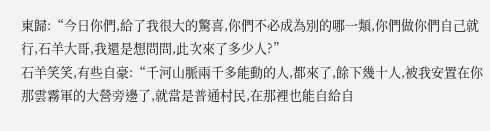東歸:“今日你們,給了我很大的驚喜,你們不必成為別的哪一類,你們做你們自己就行,石羊大哥,我還是想問問,此次來了多少人?”
石羊笑笑,有些自豪:“千河山脈兩千多能動的人,都來了,餘下幾十人,被我安置在你那雲霧軍的大營旁邊了,就當是普通村民,在那裡也能自給自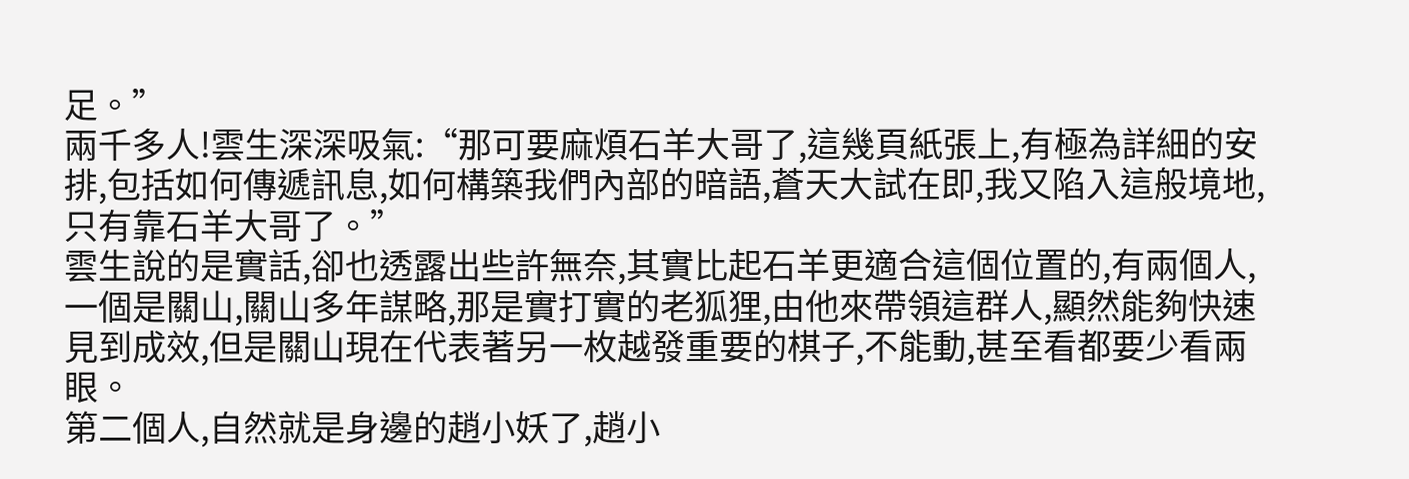足。”
兩千多人!雲生深深吸氣:“那可要麻煩石羊大哥了,這幾頁紙張上,有極為詳細的安排,包括如何傳遞訊息,如何構築我們內部的暗語,蒼天大試在即,我又陷入這般境地,只有靠石羊大哥了。”
雲生說的是實話,卻也透露出些許無奈,其實比起石羊更適合這個位置的,有兩個人,一個是關山,關山多年謀略,那是實打實的老狐狸,由他來帶領這群人,顯然能夠快速見到成效,但是關山現在代表著另一枚越發重要的棋子,不能動,甚至看都要少看兩眼。
第二個人,自然就是身邊的趙小妖了,趙小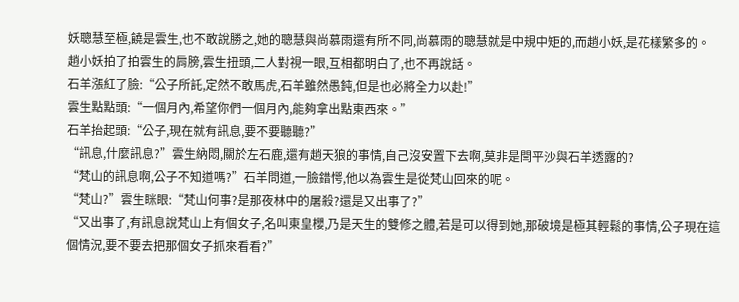妖聰慧至極,饒是雲生,也不敢說勝之,她的聰慧與尚慕雨還有所不同,尚慕雨的聰慧就是中規中矩的,而趙小妖,是花樣繁多的。
趙小妖拍了拍雲生的肩膀,雲生扭頭,二人對視一眼,互相都明白了,也不再說話。
石羊漲紅了臉:“公子所託,定然不敢馬虎,石羊雖然愚鈍,但是也必將全力以赴!”
雲生點點頭:“一個月內,希望你們一個月內,能夠拿出點東西來。”
石羊抬起頭:“公子,現在就有訊息,要不要聽聽?”
“訊息,什麼訊息?”雲生納悶,關於左石鹿,還有趙天狼的事情,自己沒安置下去啊,莫非是閆平沙與石羊透露的?
“梵山的訊息啊,公子不知道嗎?”石羊問道,一臉錯愕,他以為雲生是從梵山回來的呢。
“梵山?”雲生眯眼:“梵山何事?是那夜林中的屠殺?還是又出事了?”
“又出事了,有訊息說梵山上有個女子,名叫東皇櫻,乃是天生的雙修之體,若是可以得到她,那破境是極其輕鬆的事情,公子現在這個情況,要不要去把那個女子抓來看看?”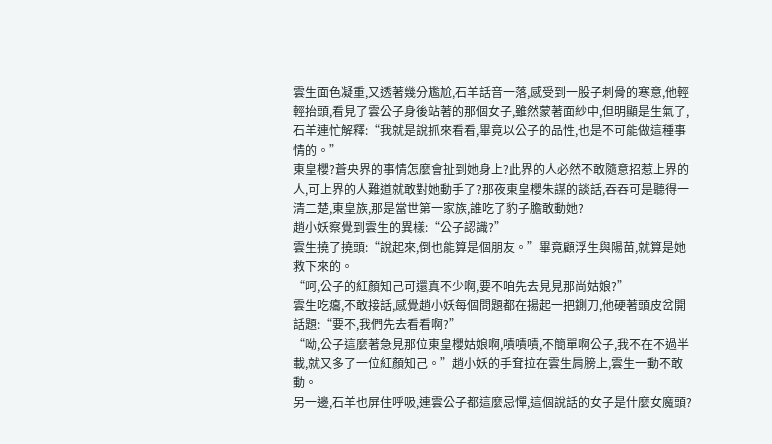雲生面色凝重,又透著幾分尷尬,石羊話音一落,感受到一股子刺骨的寒意,他輕輕抬頭,看見了雲公子身後站著的那個女子,雖然蒙著面紗中,但明顯是生氣了,石羊連忙解釋:“我就是說抓來看看,畢竟以公子的品性,也是不可能做這種事情的。”
東皇櫻?蒼央界的事情怎麼會扯到她身上?此界的人必然不敢隨意招惹上界的人,可上界的人難道就敢對她動手了?那夜東皇櫻朱謀的談話,吞吞可是聽得一清二楚,東皇族,那是當世第一家族,誰吃了豹子膽敢動她?
趙小妖察覺到雲生的異樣:“公子認識?”
雲生撓了撓頭:“說起來,倒也能算是個朋友。”畢竟顧浮生與陽苗,就算是她救下來的。
“呵,公子的紅顏知己可還真不少啊,要不咱先去見見那尚姑娘?”
雲生吃癟,不敢接話,感覺趙小妖每個問題都在揚起一把鍘刀,他硬著頭皮岔開話題:“要不,我們先去看看啊?”
“呦,公子這麼著急見那位東皇櫻姑娘啊,嘖嘖嘖,不簡單啊公子,我不在不過半載,就又多了一位紅顏知己。”趙小妖的手耷拉在雲生肩膀上,雲生一動不敢動。
另一邊,石羊也屏住呼吸,連雲公子都這麼忌憚,這個說話的女子是什麼女魔頭?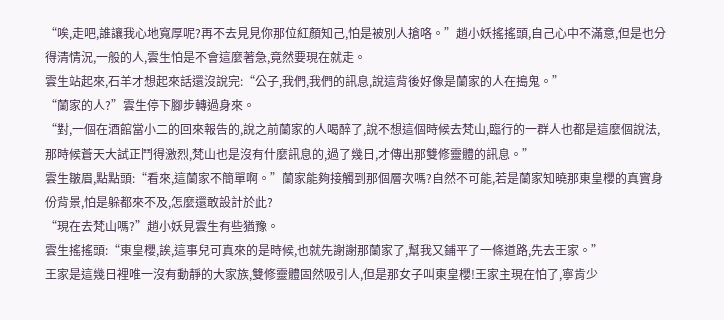“唉,走吧,誰讓我心地寬厚呢?再不去見見你那位紅顏知己,怕是被別人搶咯。”趙小妖搖搖頭,自己心中不滿意,但是也分得清情況,一般的人,雲生怕是不會這麼著急,竟然要現在就走。
雲生站起來,石羊才想起來話還沒說完:“公子,我們,我們的訊息,說這背後好像是蘭家的人在搗鬼。”
“蘭家的人?”雲生停下腳步轉過身來。
“對,一個在酒館當小二的回來報告的,說之前蘭家的人喝醉了,說不想這個時候去梵山,臨行的一群人也都是這麼個說法,那時候蒼天大試正鬥得激烈,梵山也是沒有什麼訊息的,過了幾日,才傳出那雙修靈體的訊息。”
雲生皺眉,點點頭:“看來,這蘭家不簡單啊。”蘭家能夠接觸到那個層次嗎?自然不可能,若是蘭家知曉那東皇櫻的真實身份背景,怕是躲都來不及,怎麼還敢設計於此?
“現在去梵山嗎?”趙小妖見雲生有些猶豫。
雲生搖搖頭:“東皇櫻,誒,這事兒可真來的是時候,也就先謝謝那蘭家了,幫我又鋪平了一條道路,先去王家。”
王家是這幾日裡唯一沒有動靜的大家族,雙修靈體固然吸引人,但是那女子叫東皇櫻!王家主現在怕了,寧肯少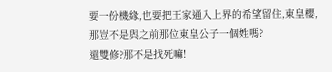要一份機緣,也要把王家通入上界的希望留住,東皇櫻,那豈不是與之前那位東皇公子一個姓嗎?
還雙修?那不是找死嘛!